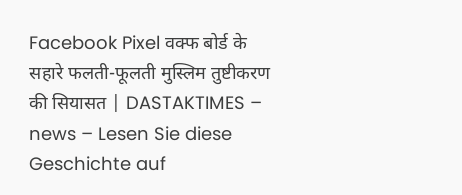Facebook Pixel वक्फ बोर्ड के सहारे फलती-फूलती मुस्लिम तुष्टीकरण की सियासत | DASTAKTIMES – news – Lesen Sie diese Geschichte auf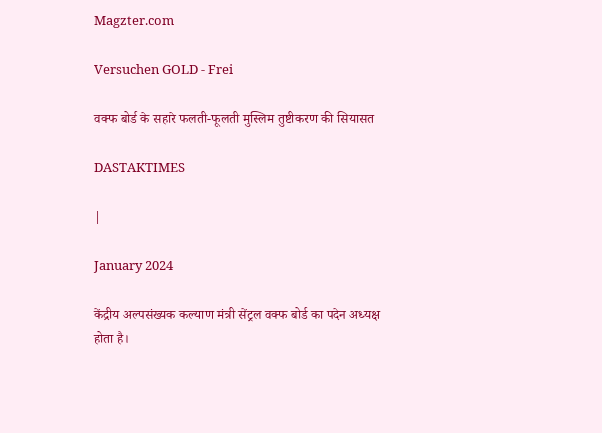Magzter.com

Versuchen GOLD - Frei

वक्फ बोर्ड के सहारे फलती-फूलती मुस्लिम तुष्टीकरण की सियासत

DASTAKTIMES

|

January 2024

केंद्रीय अल्पसंख्यक कल्याण मंत्री सेंट्रल वक्फ बोर्ड का पदेन अध्यक्ष होता है।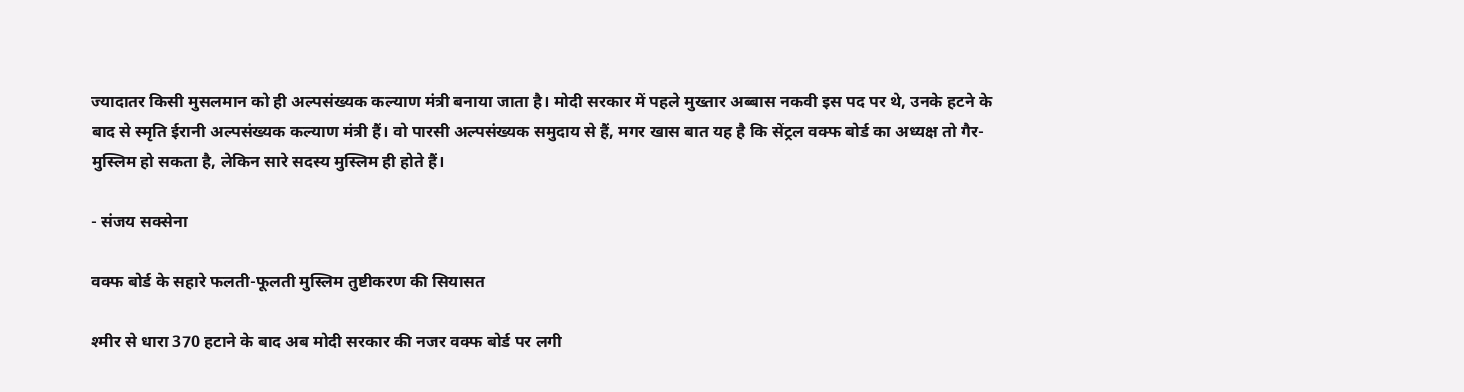ज्यादातर किसी मुसलमान को ही अल्पसंख्यक कल्याण मंत्री बनाया जाता है। मोदी सरकार में पहले मुख्तार अब्बास नकवी इस पद पर थे, उनके हटने के बाद से स्मृति ईरानी अल्पसंख्यक कल्याण मंत्री हैं। वो पारसी अल्पसंख्यक समुदाय से हैं, मगर खास बात यह है कि सेंट्रल वक्फ बोर्ड का अध्यक्ष तो गैर-मुस्लिम हो सकता है, लेकिन सारे सदस्य मुस्लिम ही होते हैं।

- संजय सक्सेना

वक्फ बोर्ड के सहारे फलती-फूलती मुस्लिम तुष्टीकरण की सियासत

श्मीर से धारा 370 हटाने के बाद अब मोदी सरकार की नजर वक्फ बोर्ड पर लगी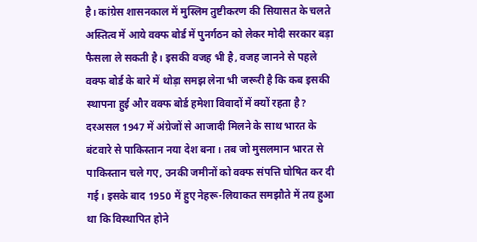है। कांग्रेस शासनकाल में मुस्लिम तुष्टीकरण की सियासत के चलते अस्तित्व में आये वक्फ बोर्ड में पुनर्गठन को लेकर मोदी सरकार बड़ा फैसला ले सकती है। इसकी वजह भी है, वजह जानने से पहले वक्फ बोर्ड के बारे में थोड़ा समझ लेना भी जरूरी है कि कब इसकी स्थापना हुई और वक्फ बोर्ड हमेशा विवादों में क्यों रहता है? दरअसल 1947 में अंग्रेजों से आजादी मिलने के साथ भारत के बंटवारे से पाकिस्तान नया देश बना। तब जो मुसलमान भारत से पाकिस्तान चले गए, उनकी जमीनों को वक्फ संपत्ति घोषित कर दी गई। इसके बाद 1950 में हुए नेहरू-लियाकत समझौते में तय हुआ था कि विस्थापित होने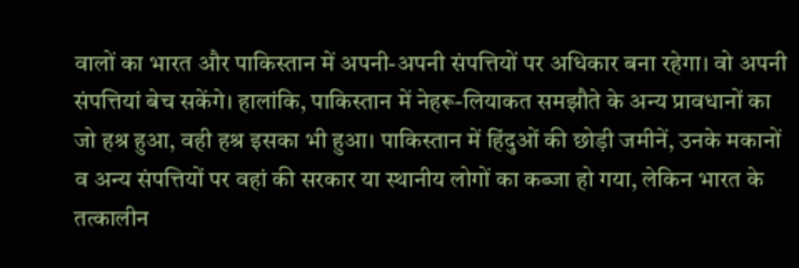वालों का भारत और पाकिस्तान में अपनी-अपनी संपत्तियों पर अधिकार बना रहेगा। वो अपनी संपत्तियां बेच सकेंगे। हालांकि, पाकिस्तान में नेहरू-लियाकत समझौते के अन्य प्रावधानों का जो हश्र हुआ, वही हश्र इसका भी हुआ। पाकिस्तान में हिंदुओं की छोड़ी जमीनें, उनके मकानों व अन्य संपत्तियों पर वहां की सरकार या स्थानीय लोगों का कब्जा हो गया, लेकिन भारत के तत्कालीन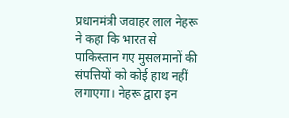प्रधानमंत्री जवाहर लाल नेहरू ने कहा कि भारत से पाकिस्तान गए मुसलमानों की संपत्तियों को कोई हाथ नहीं लगाएगा। नेहरू द्वारा इन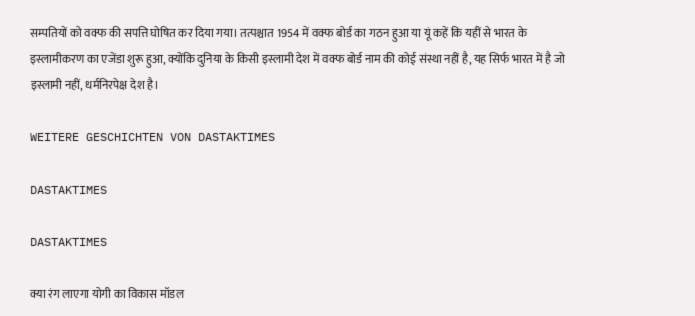सम्पतियों को वक्फ की सपत्ति घोषित कर दिया गया। तत्पश्चात 1954 में वक्फ बोर्ड का गठन हुआ या यूं कहें कि यहीं से भारत के इस्लामीकरण का एजेंडा शुरू हुआ, क्योंकि दुनिया के किसी इस्लामी देश में वक्फ बोर्ड नाम की कोई संस्था नहीं है, यह सिर्फ भारत में है जो इस्लामी नहीं, धर्मनिरपेक्ष देश है।

WEITERE GESCHICHTEN VON DASTAKTIMES

DASTAKTIMES

DASTAKTIMES

क्या रंग लाएगा योगी का विकास मॉडल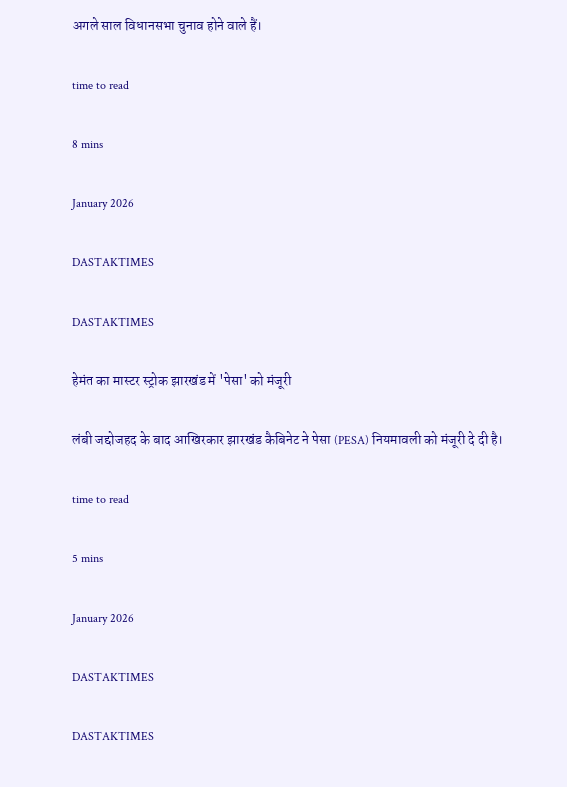अगले साल विधानसभा चुनाव होने वाले हैं।

time to read

8 mins

January 2026

DASTAKTIMES

DASTAKTIMES

हेमंत का मास्टर स्ट्रोक झारखंड में 'पेसा' को मंजूरी

लंबी जद्दोजहद के बाद आखिरकार झारखंड कैबिनेट ने पेसा (PESA) नियमावली को मंजूरी दे दी है।

time to read

5 mins

January 2026

DASTAKTIMES

DASTAKTIMES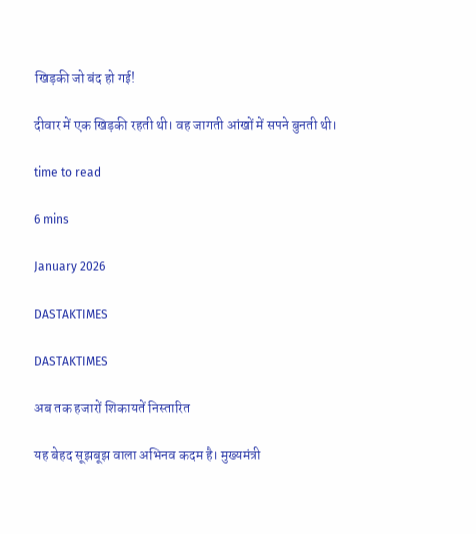खिड़की जो बंद हो गई!

दीवार में एक खिड़की रहती थी। वह जागती आंखों में सपने बुनती थी।

time to read

6 mins

January 2026

DASTAKTIMES

DASTAKTIMES

अब तक हजारों शिकायतें निस्तारित

यह बेहद सूझबूझ वाला अभिनव कदम है। मुख्यमंत्री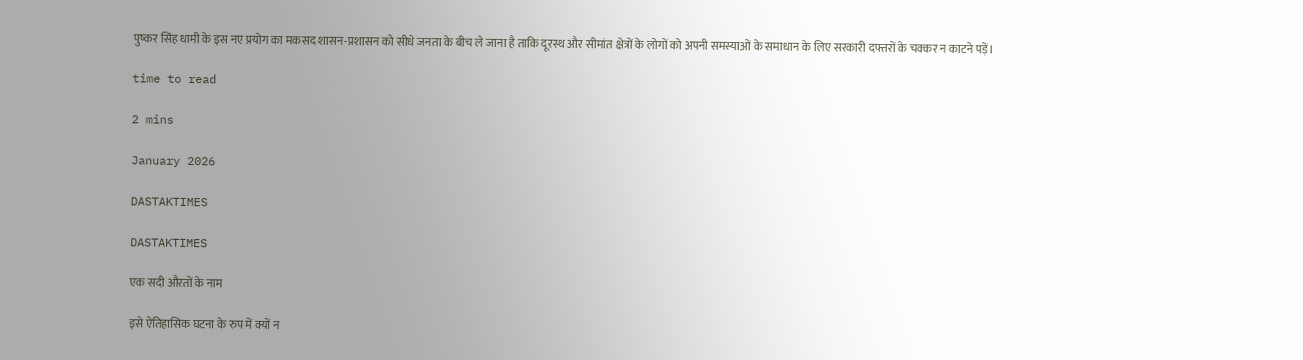पुष्कर सिंह धामी के इस नए प्रयोग का मकसद शासन-प्रशासन को सीधे जनता के बीच ले जाना है ताकि दूरस्थ और सीमांत क्षेत्रों के लोगों को अपनी समस्याओं के समाधान के लिए सरकारी दफ्तरों के चक्कर न काटने पड़ें।

time to read

2 mins

January 2026

DASTAKTIMES

DASTAKTIMES

एक सदी औरतों के नाम

इसे ऐतिहासिक घटना के रुप में क्यों न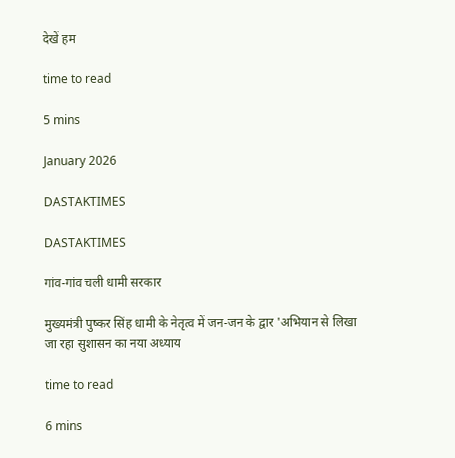देखें हम

time to read

5 mins

January 2026

DASTAKTIMES

DASTAKTIMES

गांव-गांव चली धामी सरकार

मुख्यमंत्री पुष्कर सिंह धामी के नेतृत्व में जन-जन के द्वार 'अभियान से लिखा जा रहा सुशासन का नया अध्याय

time to read

6 mins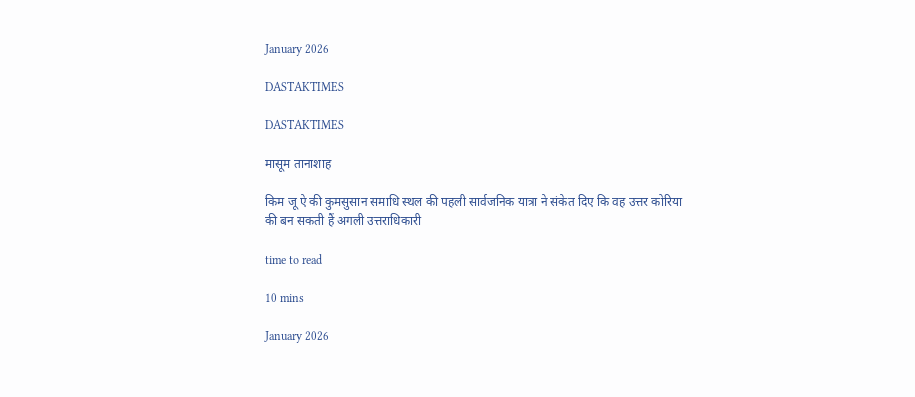January 2026

DASTAKTIMES

DASTAKTIMES

मासूम तानाशाह

किम जू ऐ की कुमसुसान समाधि स्थल की पहली सार्वजनिक यात्रा ने संकेत दिए कि वह उत्तर कोरिया की बन सकती हैं अगली उत्तराधिकारी

time to read

10 mins

January 2026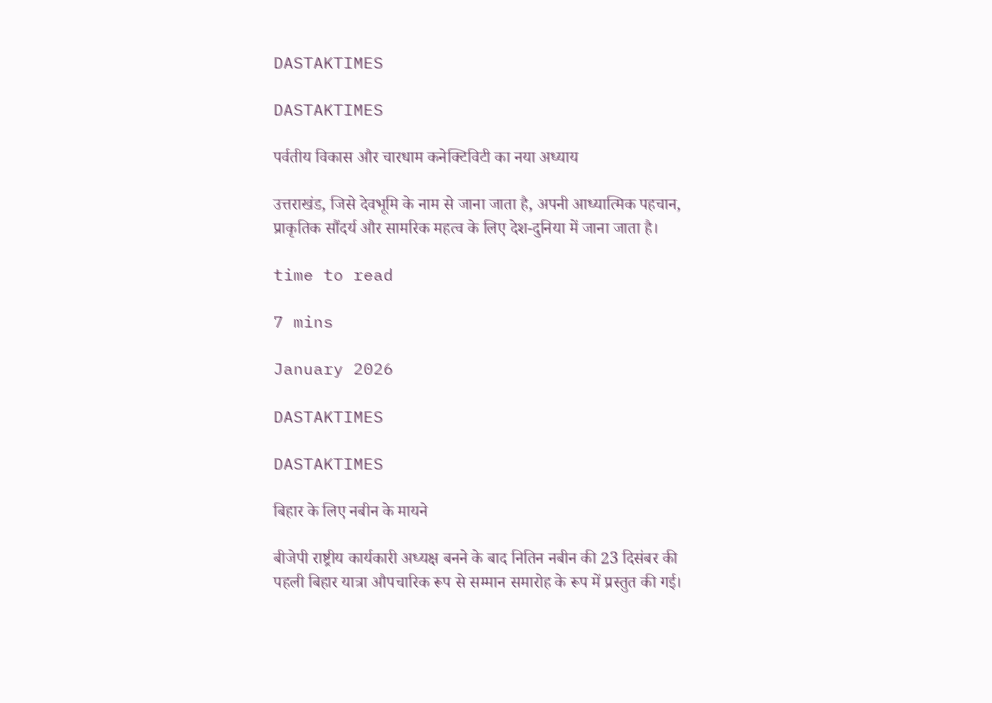DASTAKTIMES

DASTAKTIMES

पर्वतीय विकास और चारधाम कनेक्टिविटी का नया अध्याय

उत्तराखंड, जिसे देवभूमि के नाम से जाना जाता है, अपनी आध्यात्मिक पहचान, प्राकृतिक सौंदर्य और सामरिक महत्व के लिए देश-दुनिया में जाना जाता है।

time to read

7 mins

January 2026

DASTAKTIMES

DASTAKTIMES

बिहार के लिए नबीन के मायने

बीजेपी राष्ट्रीय कार्यकारी अध्यक्ष बनने के बाद नितिन नबीन की 23 दिसंबर की पहली बिहार यात्रा औपचारिक रूप से सम्मान समारोह के रूप में प्रस्तुत की गई।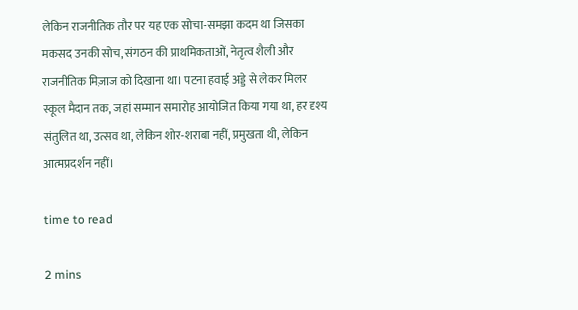लेकिन राजनीतिक तौर पर यह एक सोचा-समझा कदम था जिसका मकसद उनकी सोच, संगठन की प्राथमिकताओं, नेतृत्व शैली और राजनीतिक मिज़ाज को दिखाना था। पटना हवाई अड्डे से लेकर मिलर स्कूल मैदान तक, जहां सम्मान समारोह आयोजित किया गया था, हर दृश्य संतुलित था, उत्सव था, लेकिन शोर-शराबा नहीं, प्रमुखता थी, लेकिन आत्मप्रदर्शन नहीं।

time to read

2 mins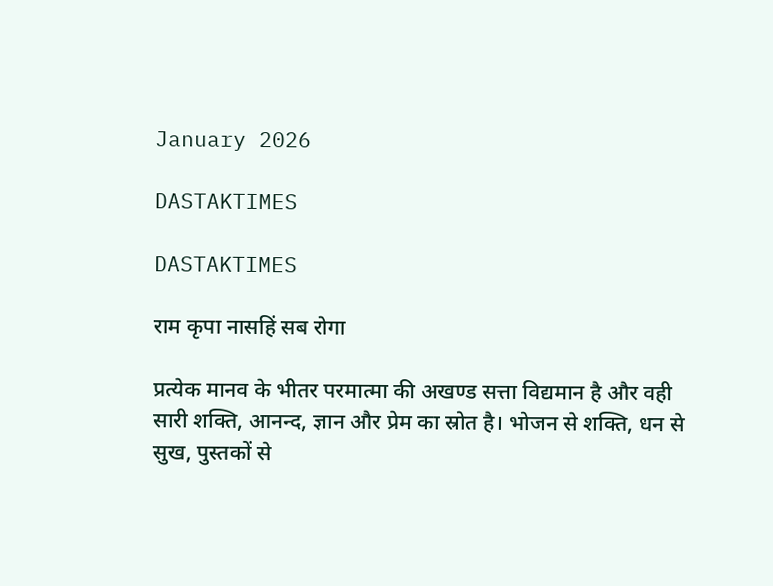January 2026

DASTAKTIMES

DASTAKTIMES

राम कृपा नासहिं सब रोगा

प्रत्येक मानव के भीतर परमात्मा की अखण्ड सत्ता विद्यमान है और वही सारी शक्ति, आनन्द, ज्ञान और प्रेम का स्रोत है। भोजन से शक्ति, धन से सुख, पुस्तकों से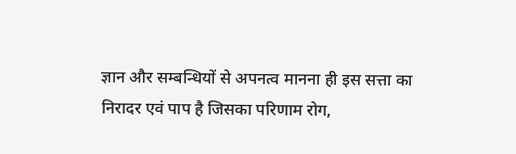ज्ञान और सम्बन्धियों से अपनत्व मानना ही इस सत्ता का निरादर एवं पाप है जिसका परिणाम रोग,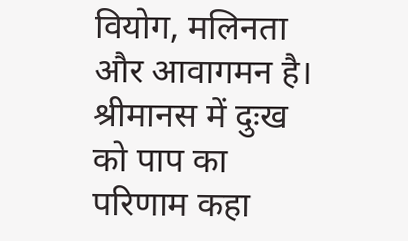वियोग, मलिनता और आवागमन है। श्रीमानस में दुःख को पाप का परिणाम कहा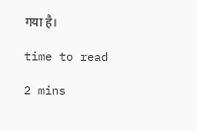गया है।

time to read

2 mins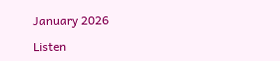January 2026

Listen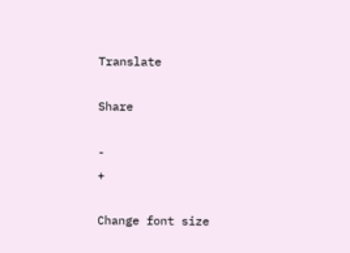Translate

Share

-
+

Change font size